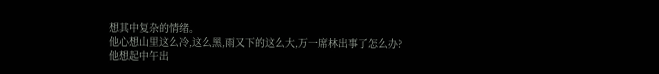想其中复杂的情绪。
他心想山里这么冷,这么黑,雨又下的这么大,万一席林出事了怎么办?
他想起中午出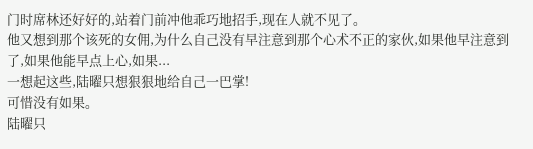门时席林还好好的,站着门前冲他乖巧地招手,现在人就不见了。
他又想到那个该死的女佣,为什么自己没有早注意到那个心术不正的家伙,如果他早注意到了,如果他能早点上心,如果...
一想起这些,陆曜只想狠狠地给自己一巴掌!
可惜没有如果。
陆曜只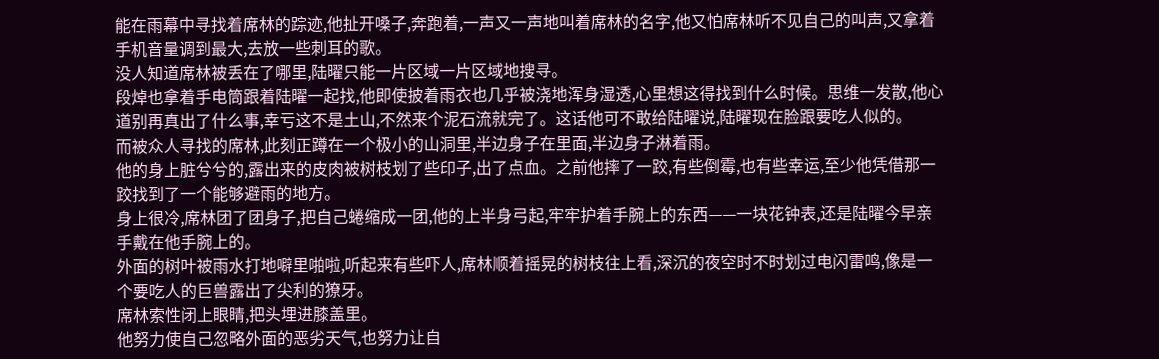能在雨幕中寻找着席林的踪迹,他扯开嗓子,奔跑着,一声又一声地叫着席林的名字,他又怕席林听不见自己的叫声,又拿着手机音量调到最大,去放一些刺耳的歌。
没人知道席林被丢在了哪里,陆曜只能一片区域一片区域地搜寻。
段焯也拿着手电筒跟着陆曜一起找,他即使披着雨衣也几乎被浇地浑身湿透,心里想这得找到什么时候。思维一发散,他心道别再真出了什么事,幸亏这不是土山,不然来个泥石流就完了。这话他可不敢给陆曜说,陆曜现在脸跟要吃人似的。
而被众人寻找的席林,此刻正蹲在一个极小的山洞里,半边身子在里面,半边身子淋着雨。
他的身上脏兮兮的,露出来的皮肉被树枝划了些印子,出了点血。之前他摔了一跤,有些倒霉,也有些幸运,至少他凭借那一跤找到了一个能够避雨的地方。
身上很冷,席林团了团身子,把自己蜷缩成一团,他的上半身弓起,牢牢护着手腕上的东西——一块花钟表,还是陆曜今早亲手戴在他手腕上的。
外面的树叶被雨水打地噼里啪啦,听起来有些吓人,席林顺着摇晃的树枝往上看,深沉的夜空时不时划过电闪雷鸣,像是一个要吃人的巨兽露出了尖利的獠牙。
席林索性闭上眼睛,把头埋进膝盖里。
他努力使自己忽略外面的恶劣天气,也努力让自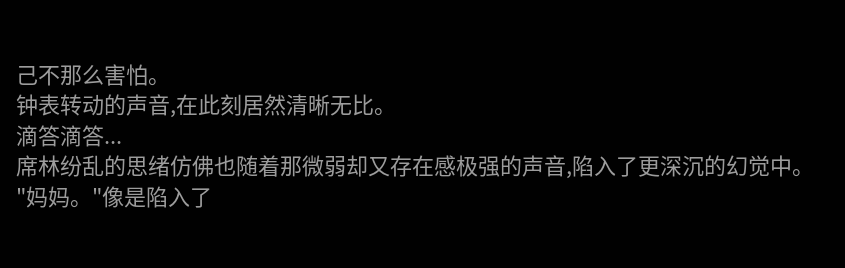己不那么害怕。
钟表转动的声音,在此刻居然清晰无比。
滴答滴答...
席林纷乱的思绪仿佛也随着那微弱却又存在感极强的声音,陷入了更深沉的幻觉中。
"妈妈。"像是陷入了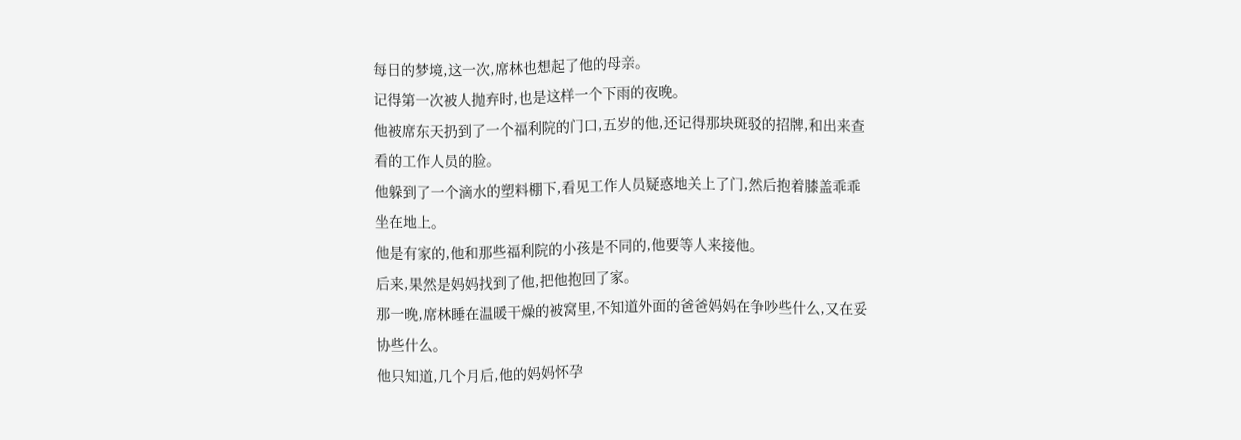每日的梦境,这一次,席林也想起了他的母亲。
记得第一次被人抛弃时,也是这样一个下雨的夜晚。
他被席东天扔到了一个福利院的门口,五岁的他,还记得那块斑驳的招牌,和出来查看的工作人员的脸。
他躲到了一个滴水的塑料棚下,看见工作人员疑惑地关上了门,然后抱着膝盖乖乖坐在地上。
他是有家的,他和那些福利院的小孩是不同的,他要等人来接他。
后来,果然是妈妈找到了他,把他抱回了家。
那一晚,席林睡在温暖干燥的被窝里,不知道外面的爸爸妈妈在争吵些什么,又在妥协些什么。
他只知道,几个月后,他的妈妈怀孕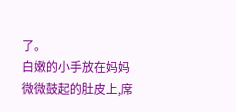了。
白嫩的小手放在妈妈微微鼓起的肚皮上,席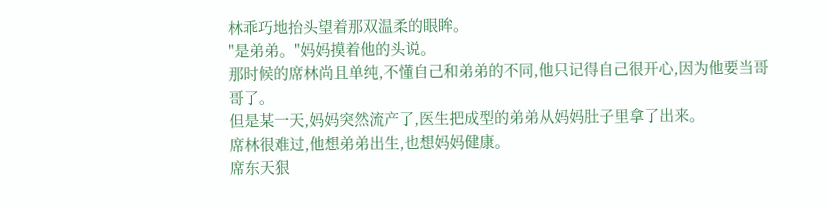林乖巧地抬头望着那双温柔的眼眸。
"是弟弟。"妈妈摸着他的头说。
那时候的席林尚且单纯,不懂自己和弟弟的不同,他只记得自己很开心,因为他要当哥哥了。
但是某一天,妈妈突然流产了,医生把成型的弟弟从妈妈肚子里拿了出来。
席林很难过,他想弟弟出生,也想妈妈健康。
席东天狠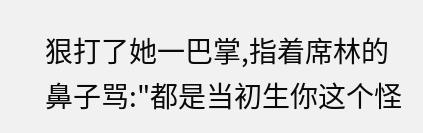狠打了她一巴掌,指着席林的鼻子骂:"都是当初生你这个怪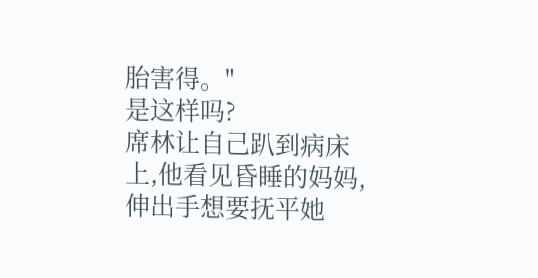胎害得。"
是这样吗?
席林让自己趴到病床上,他看见昏睡的妈妈,伸出手想要抚平她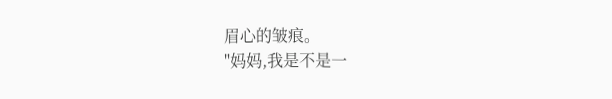眉心的皱痕。
"妈妈,我是不是一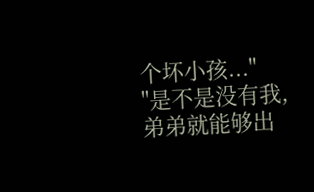个坏小孩..."
"是不是没有我,弟弟就能够出